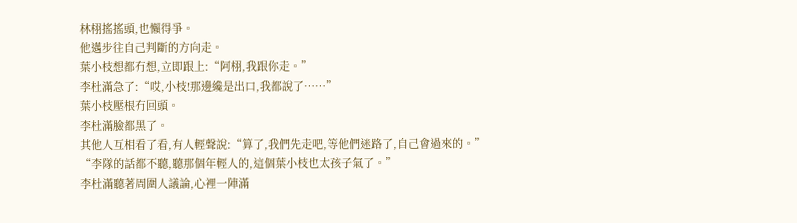林栩搖搖頭,也懶得爭。
他邁步往自己判斷的方向走。
葉小枝想都冇想,立即跟上:“阿栩,我跟你走。”
李杜滿急了:“哎,小枝!那邊纔是出口,我都說了……”
葉小枝壓根冇回頭。
李杜滿臉都黑了。
其他人互相看了看,有人輕聲說:“算了,我們先走吧,等他們迷路了,自己會過來的。”
“李隊的話都不聽,聽那個年輕人的,這個葉小枝也太孩子氣了。”
李杜滿聽著周圍人議論,心裡一陣滿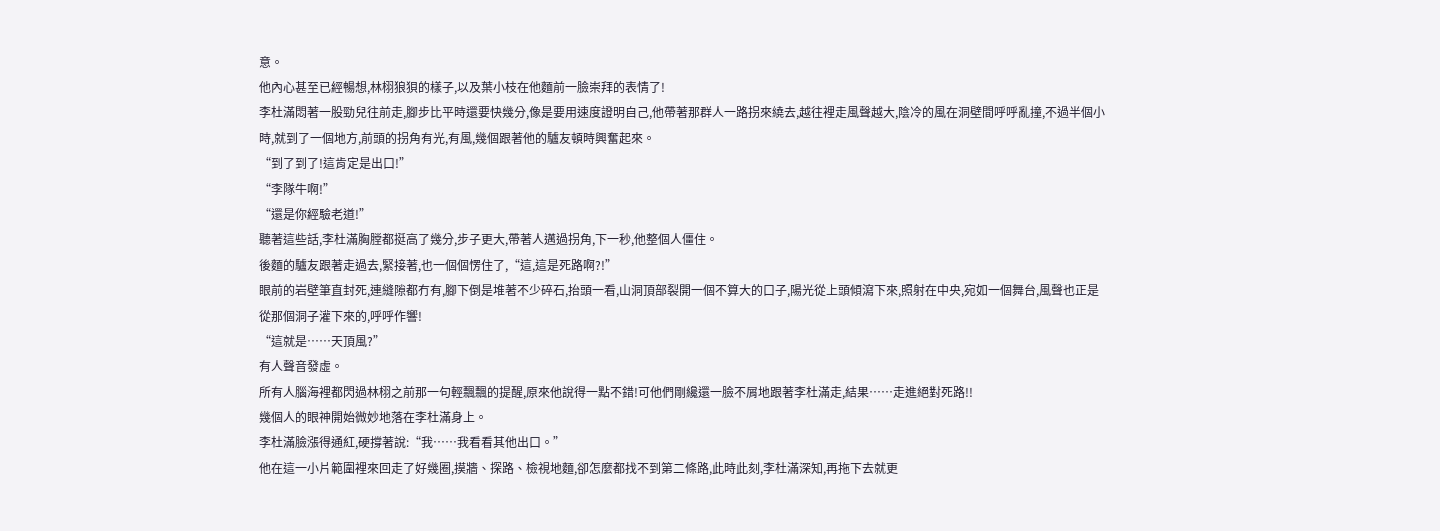意。
他內心甚至已經暢想,林栩狼狽的樣子,以及葉小枝在他麵前一臉崇拜的表情了!
李杜滿悶著一股勁兒往前走,腳步比平時還要快幾分,像是要用速度證明自己,他帶著那群人一路拐來繞去,越往裡走風聲越大,陰冷的風在洞壁間呼呼亂撞,不過半個小時,就到了一個地方,前頭的拐角有光,有風,幾個跟著他的驢友頓時興奮起來。
“到了到了!這肯定是出口!”
“李隊牛啊!”
“還是你經驗老道!”
聽著這些話,李杜滿胸膛都挺高了幾分,步子更大,帶著人邁過拐角,下一秒,他整個人僵住。
後麵的驢友跟著走過去,緊接著,也一個個愣住了,“這,這是死路啊?!”
眼前的岩壁筆直封死,連縫隙都冇有,腳下倒是堆著不少碎石,抬頭一看,山洞頂部裂開一個不算大的口子,陽光從上頭傾瀉下來,照射在中央,宛如一個舞台,風聲也正是從那個洞子灌下來的,呼呼作響!
“這就是……天頂風?”
有人聲音發虛。
所有人腦海裡都閃過林栩之前那一句輕飄飄的提醒,原來他說得一點不錯!可他們剛纔還一臉不屑地跟著李杜滿走,結果……走進絕對死路!!
幾個人的眼神開始微妙地落在李杜滿身上。
李杜滿臉漲得通紅,硬撐著說:“我……我看看其他出口。”
他在這一小片範圍裡來回走了好幾圈,摸牆、探路、檢視地麵,卻怎麼都找不到第二條路,此時此刻,李杜滿深知,再拖下去就更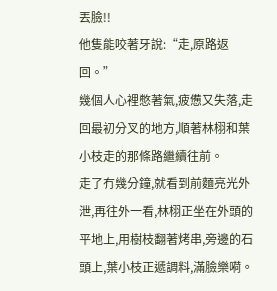丟臉!!
他隻能咬著牙說:“走,原路返回。”
幾個人心裡憋著氣,疲憊又失落,走回最初分叉的地方,順著林栩和葉小枝走的那條路繼續往前。
走了冇幾分鐘,就看到前麵亮光外泄,再往外一看,林栩正坐在外頭的平地上,用樹枝翻著烤串,旁邊的石頭上,葉小枝正遞調料,滿臉樂嗬。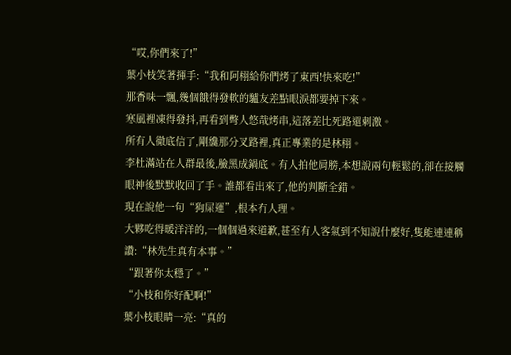“哎,你們來了!”
葉小枝笑著揮手:“我和阿栩給你們烤了東西!快來吃!”
那香味一飄,幾個餓得發軟的驢友差點眼淚都要掉下來。
寒風裡凍得發抖,再看到彆人悠哉烤串,這落差比死路還刺激。
所有人徹底信了,剛纔那分叉路裡,真正專業的是林栩。
李杜滿站在人群最後,臉黑成鍋底。有人拍他肩膀,本想說兩句輕鬆的,卻在接觸眼神後默默收回了手。誰都看出來了,他的判斷全錯。
現在說他一句“狗屎運”,根本冇人理。
大夥吃得暖洋洋的,一個個過來道歉,甚至有人客氣到不知說什麼好,隻能連連稱讚:“林先生真有本事。”
“跟著你太穩了。”
“小枝和你好配啊!”
葉小枝眼睛一亮:“真的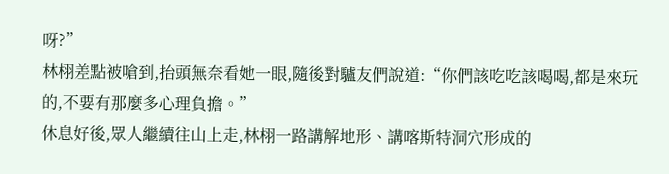呀?”
林栩差點被嗆到,抬頭無奈看她一眼,隨後對驢友們說道:“你們該吃吃該喝喝,都是來玩的,不要有那麼多心理負擔。”
休息好後,眾人繼續往山上走,林栩一路講解地形、講喀斯特洞穴形成的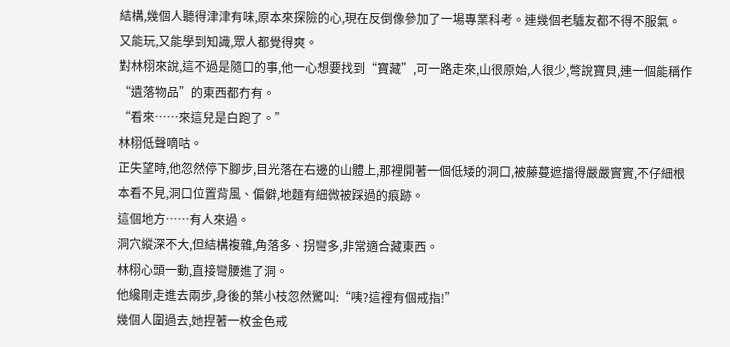結構,幾個人聽得津津有味,原本來探險的心,現在反倒像參加了一場專業科考。連幾個老驢友都不得不服氣。
又能玩,又能學到知識,眾人都覺得爽。
對林栩來說,這不過是隨口的事,他一心想要找到“寶藏”,可一路走來,山很原始,人很少,彆說寶貝,連一個能稱作“遺落物品”的東西都冇有。
“看來……來這兒是白跑了。”
林栩低聲嘀咕。
正失望時,他忽然停下腳步,目光落在右邊的山體上,那裡開著一個低矮的洞口,被藤蔓遮擋得嚴嚴實實,不仔細根本看不見,洞口位置背風、偏僻,地麵有細微被踩過的痕跡。
這個地方……有人來過。
洞穴縱深不大,但結構複雜,角落多、拐彎多,非常適合藏東西。
林栩心頭一動,直接彎腰進了洞。
他纔剛走進去兩步,身後的葉小枝忽然驚叫:“咦?這裡有個戒指!”
幾個人圍過去,她捏著一枚金色戒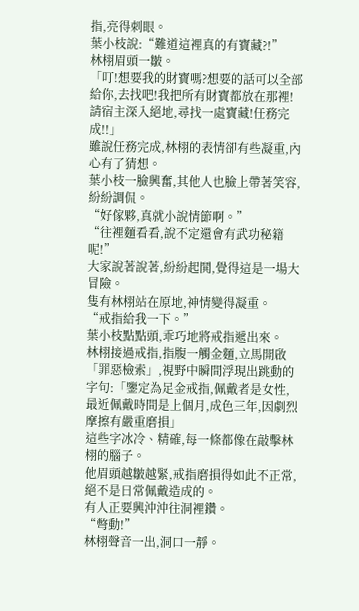指,亮得刺眼。
葉小枝說:“難道這裡真的有寶藏?!”
林栩眉頭一皺。
「叮!想要我的財寶嗎?想要的話可以全部給你,去找吧!我把所有財寶都放在那裡!請宿主深入絕地,尋找一處寶藏!任務完成!!」
雖說任務完成,林栩的表情卻有些凝重,內心有了猜想。
葉小枝一臉興奮,其他人也臉上帶著笑容,紛紛調侃。
“好傢夥,真就小說情節啊。”
“往裡麵看看,說不定還會有武功秘籍呢!”
大家說著說著,紛紛起鬨,覺得這是一場大冒險。
隻有林栩站在原地,神情變得凝重。
“戒指給我一下。”
葉小枝點點頭,乖巧地將戒指遞出來。
林栩接過戒指,指腹一觸金麵,立馬開啟「罪惡檢索」,視野中瞬間浮現出跳動的字句:「鑒定為足金戒指,佩戴者是女性,最近佩戴時間是上個月,成色三年,因劇烈摩擦有嚴重磨損」
這些字冰冷、精確,每一條都像在敲擊林栩的腦子。
他眉頭越皺越緊,戒指磨損得如此不正常,絕不是日常佩戴造成的。
有人正要興沖沖往洞裡鑽。
“彆動!”
林栩聲音一出,洞口一靜。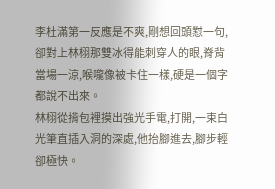李杜滿第一反應是不爽,剛想回頭懟一句,卻對上林栩那雙冰得能刺穿人的眼,脊背當場一涼,喉嚨像被卡住一樣,硬是一個字都說不出來。
林栩從揹包裡摸出強光手電,打開,一束白光筆直插入洞的深處,他抬腳進去,腳步輕卻極快。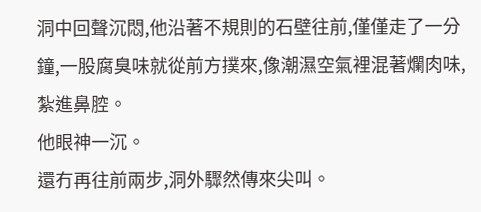洞中回聲沉悶,他沿著不規則的石壁往前,僅僅走了一分鐘,一股腐臭味就從前方撲來,像潮濕空氣裡混著爛肉味,紮進鼻腔。
他眼神一沉。
還冇再往前兩步,洞外驟然傳來尖叫。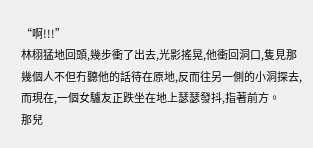“啊!!!”
林栩猛地回頭,幾步衝了出去,光影搖晃,他衝回洞口,隻見那幾個人不但冇聽他的話待在原地,反而往另一側的小洞探去,而現在,一個女驢友正跌坐在地上瑟瑟發抖,指著前方。
那兒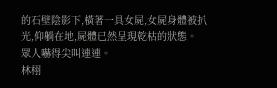的石壁陰影下,橫著一具女屍,女屍身體被扒光,仰躺在地,屍體已然呈現乾枯的狀態。
眾人嚇得尖叫連連。
林栩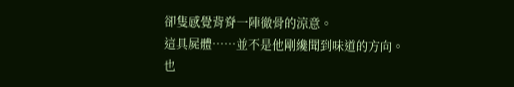卻隻感覺背脊一陣徹骨的涼意。
這具屍體……並不是他剛纔聞到味道的方向。
也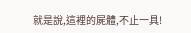就是說,這裡的屍體,不止一具!